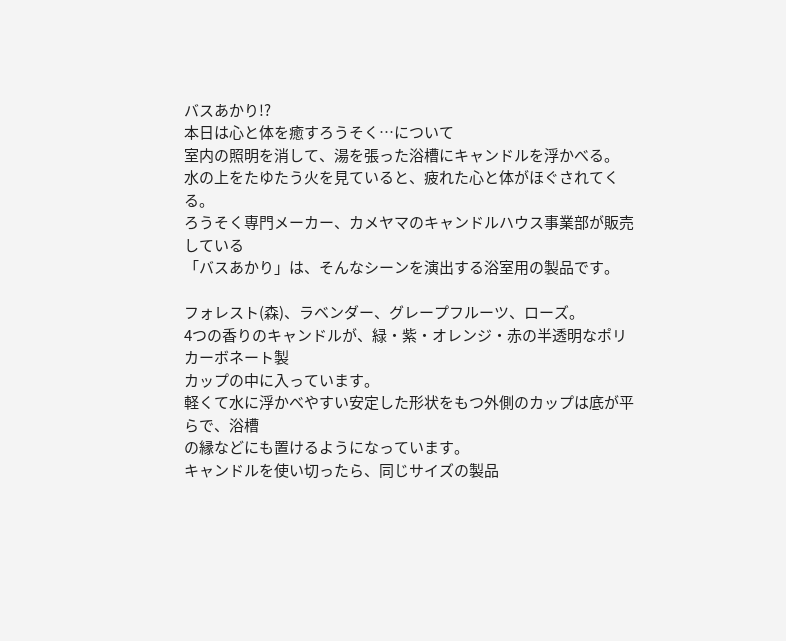バスあかり!?
本日は心と体を癒すろうそく…について
室内の照明を消して、湯を張った浴槽にキャンドルを浮かべる。
水の上をたゆたう火を見ていると、疲れた心と体がほぐされてくる。
ろうそく専門メーカー、カメヤマのキャンドルハウス事業部が販売している
「バスあかり」は、そんなシーンを演出する浴室用の製品です。

フォレスト(森)、ラベンダー、グレープフルーツ、ローズ。
4つの香りのキャンドルが、緑・紫・オレンジ・赤の半透明なポリカーボネート製
カップの中に入っています。
軽くて水に浮かべやすい安定した形状をもつ外側のカップは底が平らで、浴槽
の縁などにも置けるようになっています。
キャンドルを使い切ったら、同じサイズの製品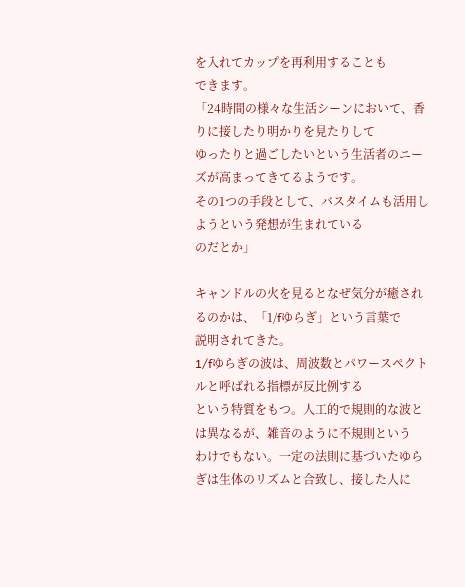を入れてカップを再利用することも
できます。
「24時間の様々な生活シーンにおいて、香りに接したり明かりを見たりして
ゆったりと過ごしたいという生活者のニーズが高まってきてるようです。
その1つの手段として、バスタイムも活用しようという発想が生まれている
のだとか」

キャンドルの火を見るとなぜ気分が癒されるのかは、「1/fゆらぎ」という言葉で
説明されてきた。
1/fゆらぎの波は、周波数とパワースペクトルと呼ばれる指標が反比例する
という特質をもつ。人工的で規則的な波とは異なるが、雑音のように不規則という
わけでもない。一定の法則に基づいたゆらぎは生体のリズムと合致し、接した人に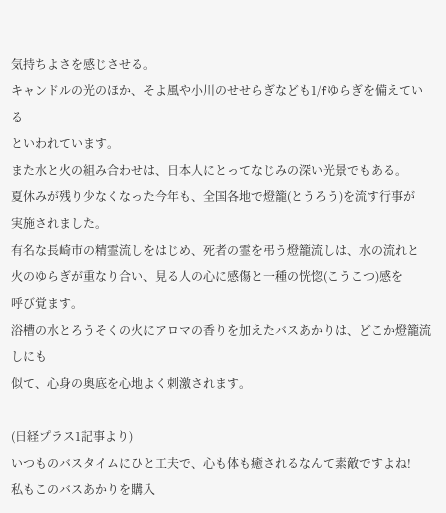気持ちよさを感じさせる。
キャンドルの光のほか、そよ風や小川のせせらぎなども1/fゆらぎを備えている
といわれています。
また水と火の組み合わせは、日本人にとってなじみの深い光景でもある。
夏休みが残り少なくなった今年も、全国各地で燈籠(とうろう)を流す行事が
実施されました。
有名な長崎市の精霊流しをはじめ、死者の霊を弔う燈籠流しは、水の流れと
火のゆらぎが重なり合い、見る人の心に感傷と一種の恍惚(こうこつ)感を
呼び覚ます。
浴槽の水とろうそくの火にアロマの香りを加えたバスあかりは、どこか燈籠流しにも
似て、心身の奥底を心地よく刺激されます。

(日経プラス1記事より)
いつものバスタイムにひと工夫で、心も体も癒されるなんて素敵ですよね!
私もこのバスあかりを購入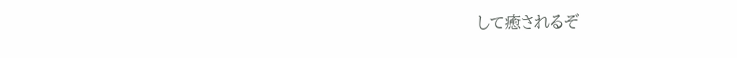して癒されるぞ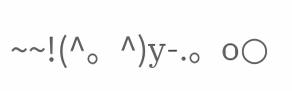~~!(^。^)y-.。o○